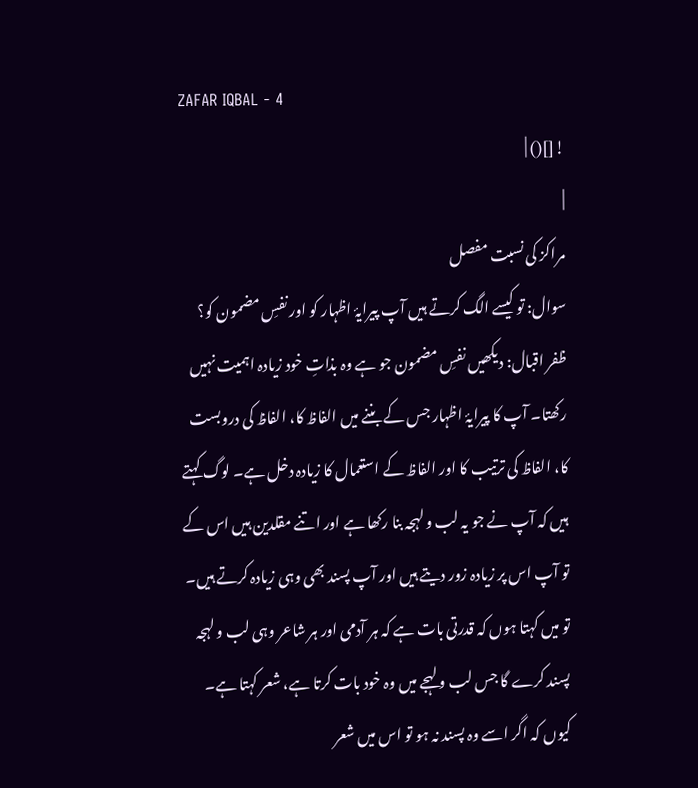ZAFAR IQBAL - 4
![]() |
|
مراکز کی نسبت مفصل
سوال: تو کیسے الگ کرتے ہیں آپ پیرایۂ اظہار کو اور نفسِ مضمون کو؟
ظفر اقبال: دیکھیں نفسِ مضمون جو ہے وہ بذاتِ خود زیادہ اہمیت نہیں رکھتا۔ آپ کا پیرایۂ اظہار جس کے بننے میں الفاظ کا، الفاظ کی دروبست کا، الفاظ کی ترتیب کا اور الفاظ کے استعمال کا زیادہ دخل ہے۔ لوگ کہتے ہیں کہ آپ نے جو یہ لب و لہجہ بنا رکھا ہے اور اتنے مقلدین ہیں اس کے تو آپ اس پر زیادہ زور دیتے ہیں اور آپ پسند بھی وہی زیادہ کرتے ہیں۔ تو میں کہتا ہوں کہ قدرتی بات ہے کہ ہر آدمی اور ہر شاعر وہی لب و لہجہ پسند کرے گا جس لب و لہجے میں وہ خود بات کرتا ہے، شعر کہتا ہے۔ کیوں کہ اگر اسے وہ پسند نہ ہو تو اس میں شعر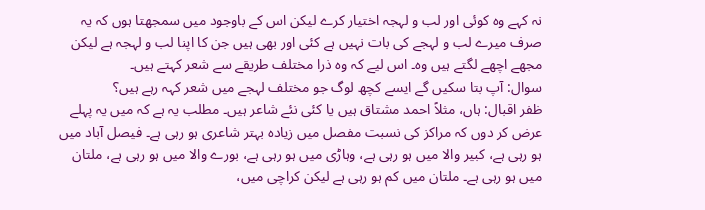نہ کہے وہ کوئی اور لب و لہجہ اختیار کرے لیکن اس کے باوجود میں سمجھتا ہوں کہ یہ صرف میرے لب و لہجے کی بات نہیں ہے کئی اور بھی ہیں جن کا اپنا لب و لہجہ ہے لیکن مجھے اچھے لگتے ہیں وہ۔ اس لیے کہ وہ ذرا مختلف طریقے سے شعر کہتے ہیں۔
سوال: آپ بتا سکیں گے ایسے کچھ لوگ جو مختلف لہجے میں شعر کہہ رہے ہیں؟
ظفر اقبال: ہاں، مثلاً احمد مشتاق ہیں یا کئی نئے شاعر ہیں۔ مطلب یہ ہے کہ میں یہ پہلے عرض کر دوں کہ مراکز کی نسبت مفصل میں زیادہ بہتر شاعری ہو رہی ہے۔ فیصل آباد میں ہو رہی ہے، کبیر والا میں ہو رہی ہے، وہاڑی میں ہو رہی ہے، بورے والا میں ہو رہی ہے، ملتان میں ہو رہی ہے۔ ملتان میں کم ہو رہی ہے لیکن کراچی میں،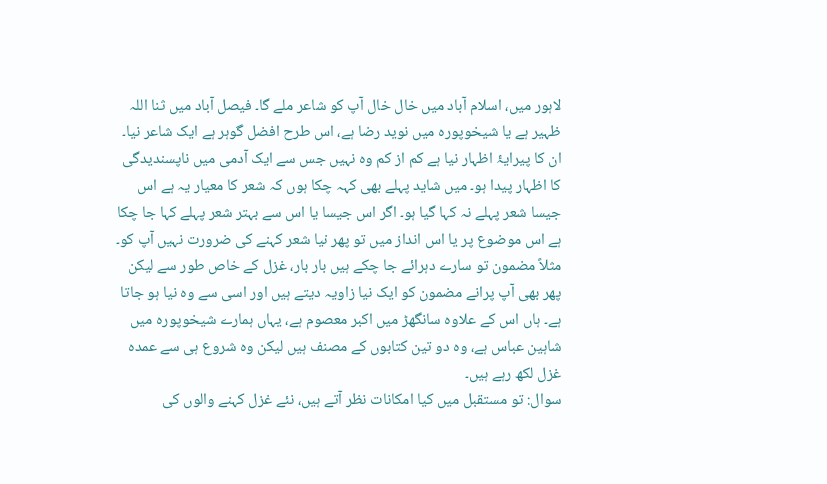لاہور میں، اسلام آباد میں خال خال آپ کو شاعر ملے گا۔ فیصل آباد میں ثنا اللہ ظہیر ہے یا شیخوپورہ میں نوید رضا ہے، اس طرح افضل گوہر ہے ایک شاعر نیا۔ ان کا پیرایۂ اظہار نیا ہے کم از کم وہ نہیں جس سے ایک آدمی میں ناپسندیدگی کا اظہار پیدا ہو۔ میں شاید پہلے بھی کہہ چکا ہوں کہ شعر کا معیار یہ ہے اس جیسا شعر پہلے نہ کہا گیا ہو۔ اگر اس جیسا یا اس سے بہتر شعر پہلے کہا جا چکا ہے اس موضوع پر یا اس انداز میں تو پھر نیا شعر کہنے کی ضرورت نہیں آپ کو۔ مثلاً مضمون تو سارے دہرائے جا چکے ہیں بار بار، غزل کے خاص طور سے لیکن پھر بھی آپ پرانے مضمون کو ایک نیا زاویہ دیتے ہیں اور اسی سے وہ نیا ہو جاتا ہے۔ ہاں اس کے علاوہ سانگھڑ میں اکبر معصوم ہے، یہاں ہمارے شیخوپورہ میں شاہین عباس ہے، وہ دو تین کتابوں کے مصنف ہیں لیکن وہ شروع ہی سے عمدہ غزل لکھ رہے ہیں۔
سوال: تو مستقبل میں کیا امکانات نظر آتے ہیں، نئے غزل کہنے والوں کی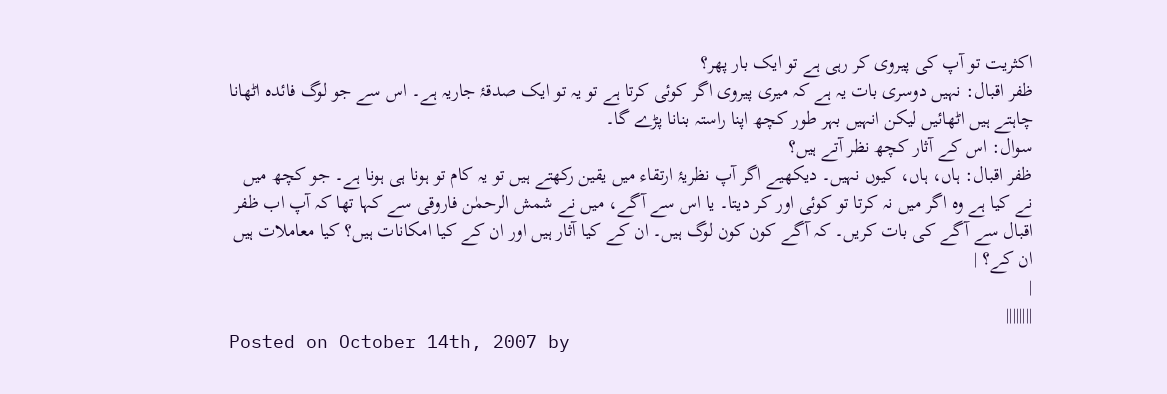اکثریت تو آپ کی پیروی کر رہی ہے تو ایک بار پھر؟
ظفر اقبال: نہیں دوسری بات یہ ہے کہ میری پیروی اگر کوئی کرتا ہے تو یہ تو ایک صدقۂ جاریہ ہے۔ اس سے جو لوگ فائدہ اٹھانا چاہتے ہیں اٹھائیں لیکن انہیں بہر طور کچھ اپنا راستہ بنانا پڑے گا۔
سوال: اس کے آثار کچھ نظر آتے ہیں؟
ظفر اقبال: ہاں، ہاں، کیوں نہیں۔ دیکھیے اگر آپ نظریۂ ارتقاء میں یقین رکھتے ہیں تو یہ کام تو ہونا ہی ہونا ہے۔ جو کچھ میں نے کیا ہے وہ اگر میں نہ کرتا تو کوئی اور کر دیتا۔ یا اس سے آگے، میں نے شمش الرحمٰن فاروقی سے کہا تھا کہ آپ اب ظفر اقبال سے آگے کی بات کریں۔ کہ آگے کون کون لوگ ہیں۔ ان کے کیا آثار ہیں اور ان کے کیا امکانات ہیں؟ کیا معاملات ہیں ان کے؟ |
|
||||||||
Posted on October 14th, 2007 by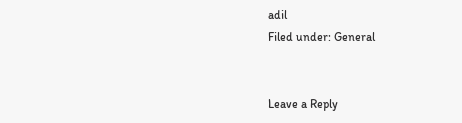adil
Filed under: General


Leave a Reply